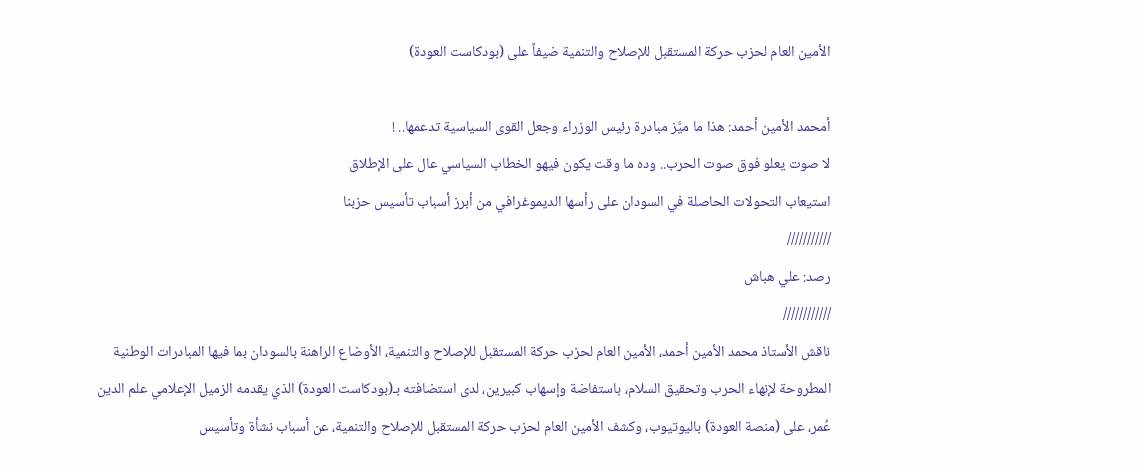الأمين العام لحزب حركة المستقبل للإصلاح والتنمية ضيفاً على (بودكاست العودة)

أمحمد الأمين أحمد: هذا ما ميَّز مبادرة رئيس الوزراء وجعل القوى السياسية تدعمها.. !
لا صوت يعلو فوق صوت الحرب.. وده ما وقت يكون فيهو الخطاب السياسي عال على الإطلاق
استيعاب التحولات الحاصلة في السودان على رأسها الديموغرافي من أبرز أسباب تأسيس حزبنا
///////////
رصد: علي هباش
////////////
ناقش الأستاذ محمد الأمين أحمد، الأمين العام لحزب حركة المستقبل للإصلاح والتنمية، الأوضاع الراهنة بالسودان بما فيها المبادرات الوطنية المطروحة لإنهاء الحرب وتحقيق السلام، باستفاضة وإسهاب كبيرين، لدى استضافته بـ(بودكاست العودة) الذي يقدمه الزميل الإعلامي علم الدين عُمر، على (منصة العودة) باليوتيوب، وكشف الأمين العام لحزب حركة المستقبل للإصلاح والتنمية، عن أسباب نشأة وتأسيس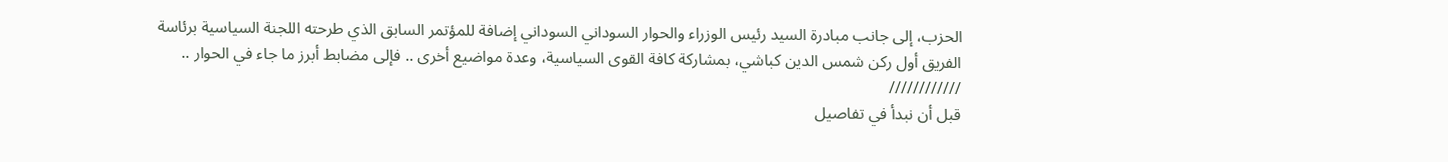الحزب، إلى جانب مبادرة السيد رئيس الوزراء والحوار السوداني السوداني إضافة للمؤتمر السابق الذي طرحته اللجنة السياسية برئاسة الفريق أول ركن شمس الدين كباشي، بمشاركة كافة القوى السياسية، وعدة مواضيع أخرى .. فإلى مضابط أبرز ما جاء في الحوار ..
////////////
قبل أن نبدأ في تفاصيل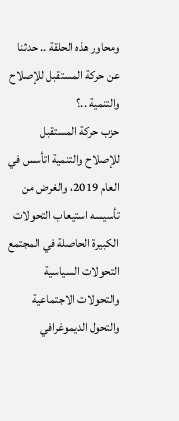ومحاور هذه الحلقة .. حدثنا عن حركة المستقبل للإصلاح والتنمية ..؟
حزب حركة المستقبل للإصلاح والتنمية اتأسس في العام 2019، والغرض من تأسيسه استيعاب التحولات الكبيرة الحاصلة في المجتمع التحولات السياسية والتحولات الاجتماعية والتحول الديموغرافي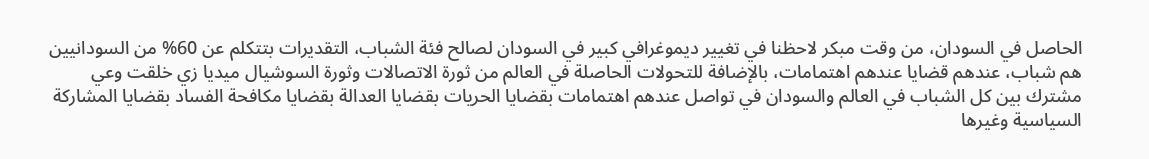الحاصل في السودان، من وقت مبكر لاحظنا في تغيير ديموغرافي كبير في السودان لصالح فئة الشباب، التقديرات بتتكلم عن 60% من السودانيين هم شباب، عندهم قضايا عندهم اهتمامات، بالإضافة للتحولات الحاصلة في العالم من ثورة الاتصالات وثورة السوشيال ميديا زي خلقت وعي مشترك بين كل الشباب في العالم والسودان في تواصل عندهم اهتمامات بقضايا الحريات بقضايا العدالة بقضايا مكافحة الفساد بقضايا المشاركة السياسية وغيرها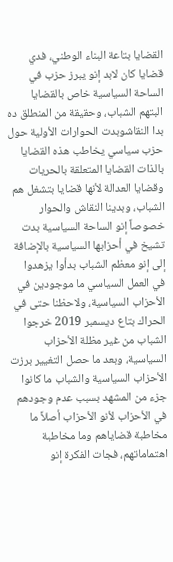القضايا بتاعة البناء الوطني، فدي قضايا كان لابد إنو يبرز حزب في الساحة السياسية خاص بالقضايا البتهم الشباب، وحقيقة من المنطلق ده بدا النقاشوبدت الحوارات الأولية حول حزب سياسي يخاطب هذه القضايا بالذات القضايا المتعلقة بالحريات وقضايا العدالة لأنها قضايا بتشغل هم الشباب، وبدينا النقاش والحوار خصوصاً إنو الساحة السياسية بدت تشيخ في أحزابها السياسية بالإضافة إلى إنو معظم الشباب بدأوا يزهدوا في العمل السياسي ما موجودين في الأحزاب السياسية، ولاحظنا حتى في الحراك بتاع ديسمبر 2019 خرجوا الشباب من غير مظلة الأحزاب السياسية، وبعد ما حصل التغيير برزت الأحزاب السياسية والشباب ما كانوا جزء من المشهد بسبب عدم وجودهم في الأحزاب لأنو الأحزاب أصلاً ما مخاطبة قضاياهم وما مخاطبة اهتماماتهم، فجات الفكرة إنو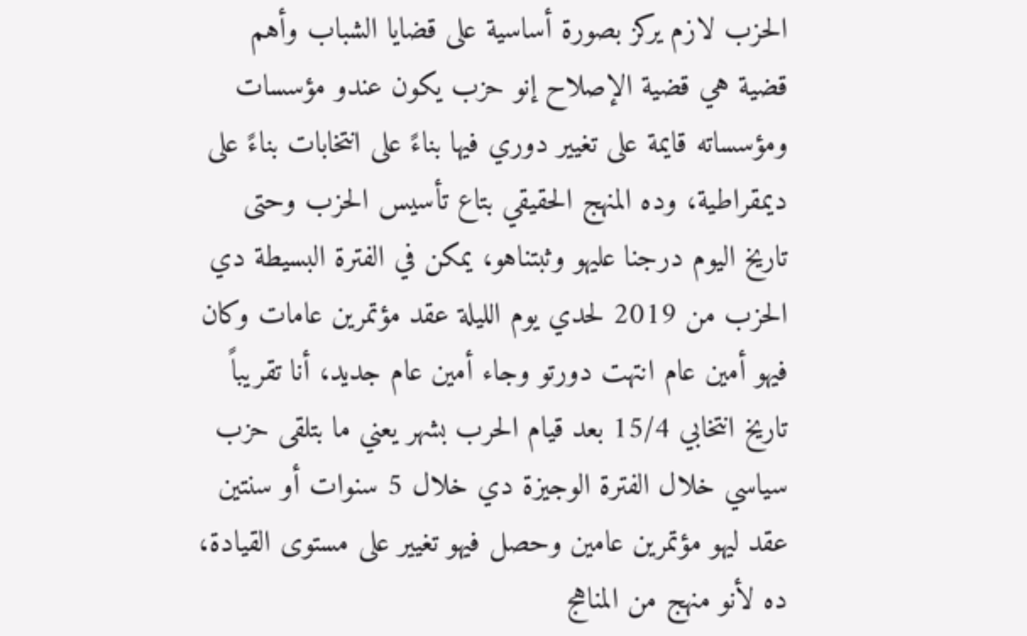الحزب لازم يركز بصورة أساسية على قضايا الشباب وأهم قضية هي قضية الإصلاح إنو حزب يكون عندو مؤسسات ومؤسساته قايمة على تغيير دوري فيها بناءً على انتخابات بناءً على ديمقراطية، وده المنهج الحقيقي بتاع تأسيس الحزب وحتى تاريخ اليوم درجنا عليهو وثبتناهو، يمكن في الفترة البسيطة دي الحزب من 2019 لحدي يوم الليلة عقد مؤتمرين عامات وكان فيهو أمين عام انتهت دورتو وجاء أمين عام جديد، أنا تقريباً تاريخ انتخابي 15/4 بعد قيام الحرب بشهر يعني ما بتلقى حزب سياسي خلال الفترة الوجيزة دي خلال 5 سنوات أو سنتين عقد ليهو مؤتمرين عامين وحصل فيهو تغيير على مستوى القيادة، ده لأنو منهج من المناهج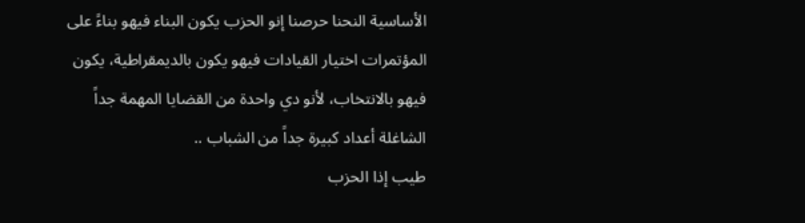الأساسية النحنا حرصنا إنو الحزب يكون البناء فيهو بناءً على المؤتمرات اختيار القيادات فيهو يكون بالديمقراطية، يكون فيهو بالانتخاب، لأنو دي واحدة من القضايا المهمة جداً الشاغلة أعداد كبيرة جداً من الشباب ..
طيب إذا الحزب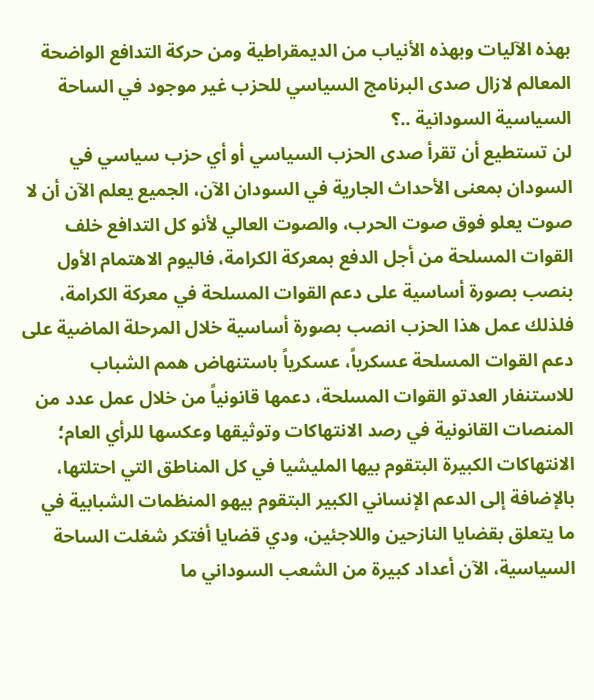بهذه الآليات وبهذه الأنياب من الديمقراطية ومن حركة التدافع الواضحة المعالم لازال صدى البرنامج السياسي للحزب غير موجود في الساحة السياسية السودانية ..؟
لن تستطيع أن تقرأ صدى الحزب السياسي أو أي حزب سياسي في السودان بمعنى الأحداث الجارية في السودان الآن، الجميع يعلم الآن أن لا صوت يعلو فوق صوت الحرب، والصوت العالي لأنو كل التدافع خلف القوات المسلحة من أجل الدفع بمعركة الكرامة، فاليوم الاهتمام الأول بنصب بصورة أساسية على دعم القوات المسلحة في معركة الكرامة، فلذلك عمل هذا الحزب انصب بصورة أساسية خلال المرحلة الماضية على دعم القوات المسلحة عسكرياً، عسكرياً باستنهاض همم الشباب للاستنفار العدتو القوات المسلحة، دعمها قانونياً من خلال عمل عدد من المنصات القانونية في رصد الانتهاكات وتوثيقها وعكسها للرأي العام؛ الانتهاكات الكبيرة البتقوم بيها المليشيا في كل المناطق التي احتلتها، بالإضافة إلى الدعم الإنساني الكبير البتقوم بيهو المنظمات الشبابية في ما يتعلق بقضايا النازحين واللاجئين، ودي قضايا أفتكر شغلت الساحة السياسية، الآن أعداد كبيرة من الشعب السوداني ما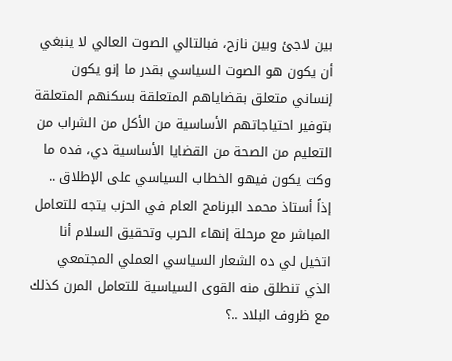بين لاجئ وبين نازح، فبالتالي الصوت العالي لا ينبغي أن يكون هو الصوت السياسي بقدر ما إنو يكون إنساني متعلق بقضاياهم المتعلقة بسكنهم المتعلقة بتوفير احتياجاتهم الأساسية من الأكل من الشراب من التعليم من الصحة من القضايا الأساسية دي، فده ما وكت يكون فيهو الخطاب السياسي على الإطلاق ..
إذاً أستاذ محمد البرنامج العام في الحزب يتجه للتعامل المباشر مع مرحلة إنهاء الحرب وتحقيق السلام أنا اتخيل لي ده الشعار السياسي العملي المجتمعي الذي تنطلق منه القوى السياسية للتعامل المرن كذلك مع ظروف البلاد ..؟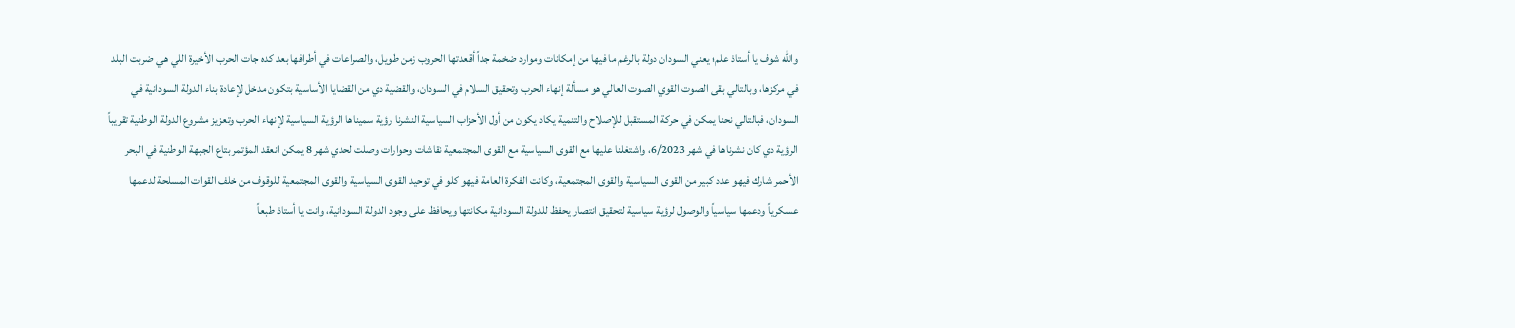والله شوف يا أستاذ علم؛ يعني السودان دولة بالرغم ما فيها من إمكانات وموارد ضخمة جداً أقعدتها الحروب زمن طويل، والصراعات في أطرافها بعد كده جات الحرب الأخيرة اللي هي ضربت البلد في مركزها، وبالتالي بقى الصوت القوي الصوت العالي هو مسألة إنهاء الحرب وتحقيق السلام في السودان، والقضية دي من القضايا الأساسية بتكون مدخل لإعادة بناء الدولة السودانية في السودان، فبالتالي نحنا يمكن في حركة المستقبل للإصلاح والتنمية يكاد يكون من أول الأحزاب السياسية النشرنا رؤية سميناها الرؤية السياسية لإنهاء الحرب وتعزيز مشروع الدولة الوطنية تقريباً الرؤية دي كان نشرناها في شهر 6/2023، واشتغلنا عليها مع القوى السياسية مع القوى المجتمعية نقاشات وحوارات وصلت لحدي شهر 8 يمكن انعقد المؤتمر بتاع الجبهة الوطنية في البحر الأحمر شارك فيهو عدد كبير من القوى السياسية والقوى المجتمعية، وكانت الفكرة العامة فيهو كلو في توحيد القوى السياسية والقوى المجتمعية للوقوف من خلف القوات المسلحة لدعمها عسكرياً ودعمها سياسياً والوصول لرؤية سياسية لتحقيق انتصار يحفظ للدولة السودانية مكانتها ويحافظ على وجود الدولة السودانية، وانت يا أستاذ طبعاً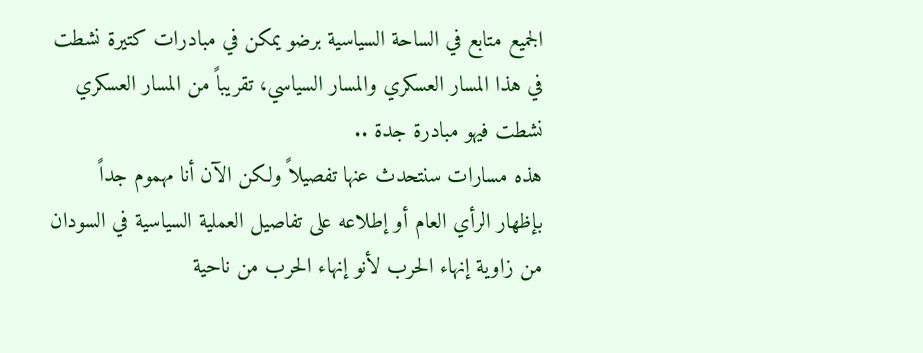الجميع متابع في الساحة السياسية برضو يمكن في مبادرات كتيرة نشطت في هذا المسار العسكري والمسار السياسي، تقريباً من المسار العسكري نشطت فيهو مبادرة جدة ..
هذه مسارات سنتحدث عنها تفصيلاً ولكن الآن أنا مهموم جداً بإظهار الرأي العام أو إطلاعه على تفاصيل العملية السياسية في السودان من زاوية إنهاء الحرب لأنو إنهاء الحرب من ناحية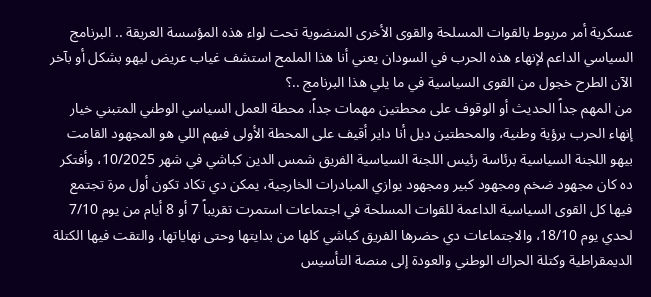عسكرية أمر مربوط بالقوات المسلحة والقوى الأخرى المنضوية تحت لواء هذه المؤسسة العريقة .. البرنامج السياسي الداعم لإنهاء هذه الحرب في السودان يعني أنا هذا الملمح استشف غياب عريض ليهو بشكل أو بآخر الآن الطرح خجول من القوى السياسية في ما يلي هذا البرنامج ..؟
من المهم جداً الحديث أو الوقوف على محطتين مهمات جداً، محطة العمل السياسي الوطني المتبني خيار إنهاء الحرب برؤية وطنية، والمحطتين ديل أنا داير أقيف على المحطة الأولى فيهم اللي هو المجهود القامت بيهو اللجنة السياسية برئاسة رئيس اللجنة السياسية الفريق شمس الدين كباشي في شهر 10/2025، وأفتكر ده كان مجهود ضخم ومجهود كبير ومجهود يوازي المبادرات الخارجية، يمكن دي تكاد تكون أول مرة تجتمع فيها كل القوى السياسية الداعمة للقوات المسلحة في اجتماعات استمرت تقريباً 7 أو 8 أيام من يوم 7/10 لحدي يوم 18/10، والاجتماعات دي حضرها الفريق كباشي كلها من بدايتها وحتى نهاياتها، والتقت فيها الكتلة الديمقراطية وكتلة الحراك الوطني والعودة إلى منصة التأسيس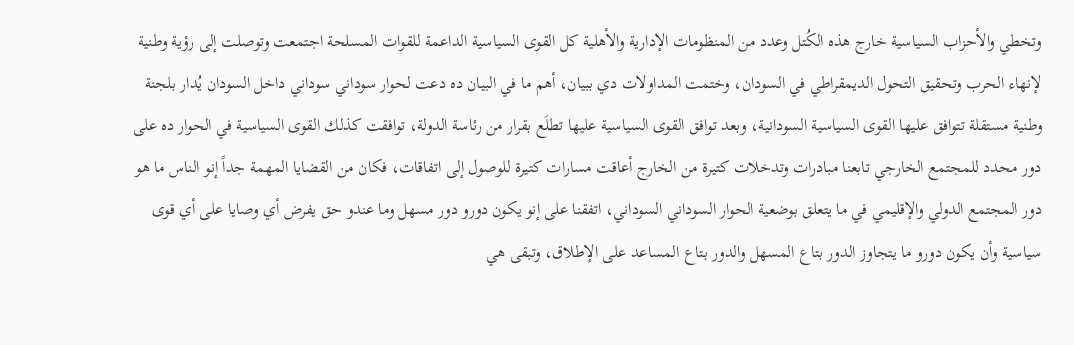وتخطي والأحزاب السياسية خارج هذه الكُتل وعدد من المنظومات الإدارية والأهلية كل القوى السياسية الداعمة للقوات المسلحة اجتمعت وتوصلت إلى رؤية وطنية لإنهاء الحرب وتحقيق التحول الديمقراطي في السودان، وختمت المداولات دي ببيان، أهم ما في البيان ده دعت لحوار سوداني سوداني داخل السودان يُدار بلجنة وطنية مستقلة تتوافق عليها القوى السياسية السودانية، وبعد توافق القوى السياسية عليها تطلَع بقرار من رئاسة الدولة، توافقت كذلك القوى السياسية في الحوار ده على دور محدد للمجتمع الخارجي تابعنا مبادرات وتدخلات كتيرة من الخارج أعاقت مسارات كتيرة للوصول إلى اتفاقات، فكان من القضايا المهمة جداً إنو الناس ما هو دور المجتمع الدولي والإقليمي في ما يتعلق بوضعية الحوار السوداني السوداني، اتفقنا على إنو يكون دورو دور مسهل وما عندو حق يفرض أي وصايا على أي قوى سياسية وأن يكون دورو ما يتجاوز الدور بتاع المسهل والدور بتاع المساعد على الإطلاق، وتبقى هي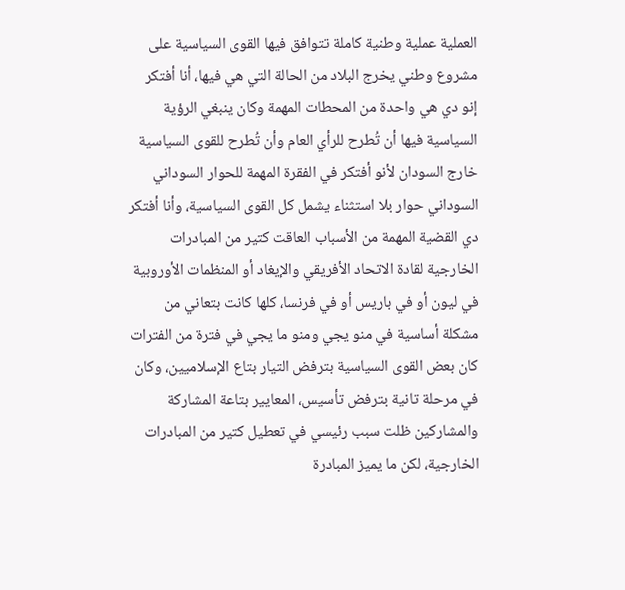العملية عملية وطنية كاملة تتوافق فيها القوى السياسية على مشروع وطني يخرج البلاد من الحالة التي هي فيها، أنا أفتكر إنو دي هي واحدة من المحطات المهمة وكان ينبغي الرؤية السياسية فيها أن تُطرح للرأي العام وأن تُطرح للقوى السياسية خارج السودان لأنو أفتكر في الفقرة المهمة للحوار السوداني السوداني حوار بلا استثناء يشمل كل القوى السياسية، وأنا أفتكر دي القضية المهمة من الأسباب العاقت كتير من المبادرات الخارجية لقادة الاتحاد الأفريقي والإيغاد أو المنظمات الأوروبية في ليون أو في باريس أو في فرنسا، كلها كانت بتعاني من مشكلة أساسية في منو يجي ومنو ما يجي في فترة من الفترات كان بعض القوى السياسية بترفض التيار بتاع الإسلاميين، وكان في مرحلة تانية بترفض تأسيس، المعايير بتاعة المشاركة والمشاركين ظلت سبب رئيسي في تعطيل كتير من المبادرات الخارجية، لكن ما يميز المبادرة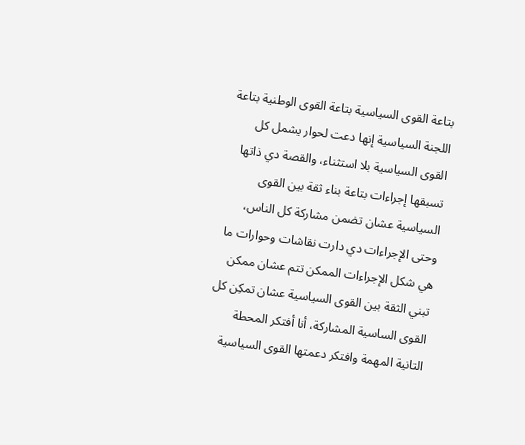بتاعة القوى السياسية بتاعة القوى الوطنية بتاعة اللجنة السياسية إنها دعت لحوار يشمل كل القوى السياسية بلا استثناء، والقصة دي ذاتها تسبقها إجراءات بتاعة بناء ثقة بين القوى السياسية عشان تضمن مشاركة كل الناس، وحتى الإجراءات دي دارت نقاشات وحوارات ما هي شكل الإجراءات الممكن تتم عشان ممكن تبني الثقة بين القوى السياسية عشان تمكِن كل القوى الساسية المشاركة، أنا أفتكر المحطة التانية المهمة وافتكر دعمتها القوى السياسية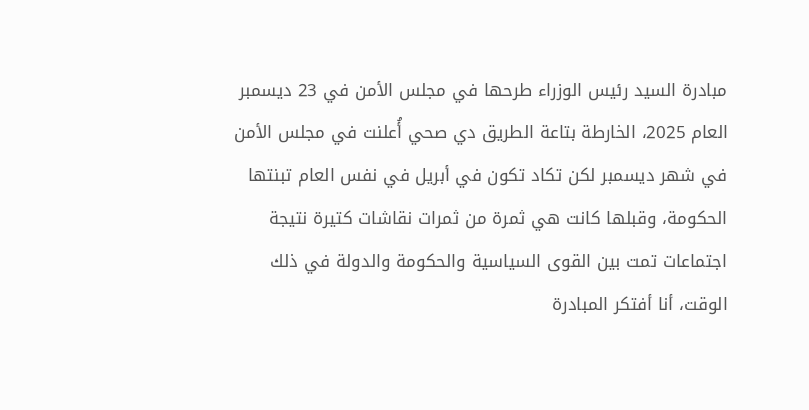مبادرة السيد رئيس الوزراء طرحها في مجلس الأمن في 23 ديسمبر العام 2025، الخارطة بتاعة الطريق دي صحي أُعلنت في مجلس الأمن في شهر ديسمبر لكن تكاد تكون في أبريل في نفس العام تبنتها الحكومة، وقبلها كانت هي ثمرة من ثمرات نقاشات كتيرة نتيجة اجتماعات تمت بين القوى السياسية والحكومة والدولة في ذلك الوقت، أنا أفتكر المبادرة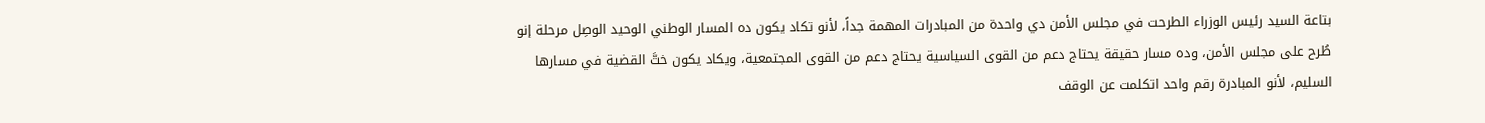بتاعة السيد رئيس الوزراء الطرحت في مجلس الأمن دي واحدة من المبادرات المهمة جداً، لأنو تكاد يكون ده المسار الوطني الوحيد الوصِل مرحلة إنو طُرح على مجلس الأمن، وده مسار حقيقة يحتاج دعم من القوى السياسية يحتاج دعم من القوى المجتمعية، ويكاد يكون ختَّ القضية في مسارها السليم، لأنو المبادرة رقم واحد اتكلمت عن الوقف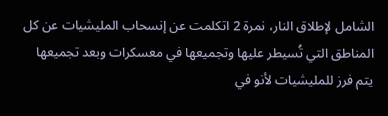الشامل لإطلاق النار، نمرة 2 اتكلمت عن إنسحاب المليشيات عن كل المناطق التي تُسيطر عليها وتجميعها في معسكرات وبعد تجميعها يتم فرز للمليشيات لأنو في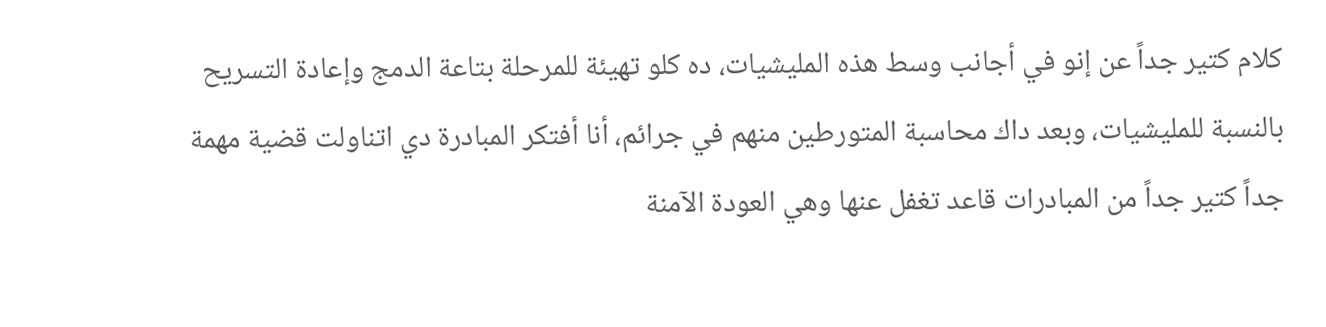كلام كتير جداً عن إنو في أجانب وسط هذه المليشيات، ده كلو تهيئة للمرحلة بتاعة الدمج وإعادة التسريح بالنسبة للمليشيات، وبعد داك محاسبة المتورطين منهم في جرائم، أنا أفتكر المبادرة دي اتناولت قضية مهمة جداً كتير جداً من المبادرات قاعد تغفل عنها وهي العودة الآمنة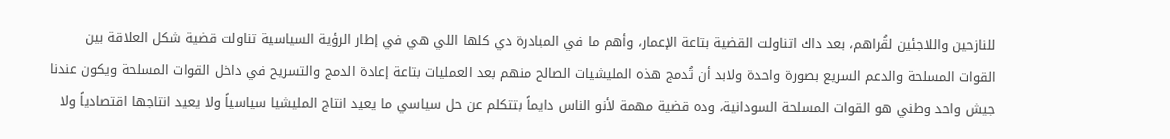للنازحين واللاجئين لقُراهم، بعد داك اتناولت القضية بتاعة الإعمار، وأهم ما في المبادرة دي كلها اللي هي في إطار الرؤية السياسية تناولت قضية شكل العلاقة بين القوات المسلحة والدعم السريع بصورة واحدة ولابد أن تُدمج هذه المليشيات الصالح منهم بعد العمليات بتاعة إعادة الدمج والتسريح في داخل القوات المسلحة ويكون عندنا جيش واحد وطني هو القوات المسلحة السودانية، وده قضية مهمة لأنو الناس دايماً بتتكلم عن حل سياسي ما يعيد انتاج المليشيا سياسياً ولا يعيد انتاجها اقتصادياً ولا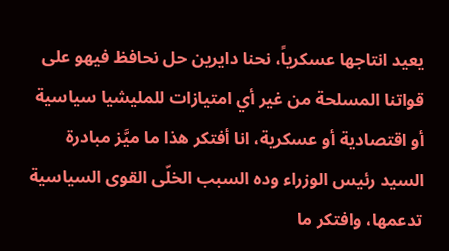يعيد انتاجها عسكرياً، نحنا دايرين حل نحافظ فيهو على قواتنا المسلحة من غير أي امتيازات للمليشيا سياسية أو اقتصادية أو عسكرية، انا أفتكر هذا ما ميَّز مبادرة السيد رئيس الوزراء وده السبب الخلّى القوى السياسية تدعمها، وافتكر ما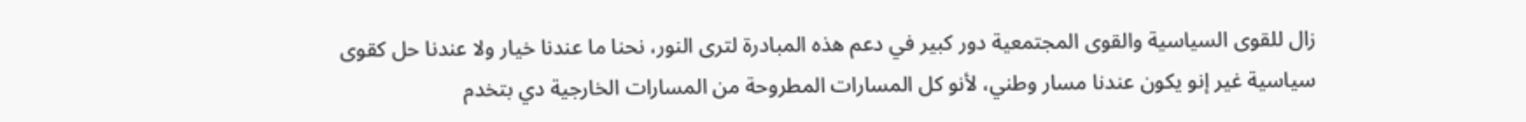زال للقوى السياسية والقوى المجتمعية دور كبير في دعم هذه المبادرة لترى النور، نحنا ما عندنا خيار ولا عندنا حل كقوى سياسية غير إنو يكون عندنا مسار وطني، لأنو كل المسارات المطروحة من المسارات الخارجية دي بتخدم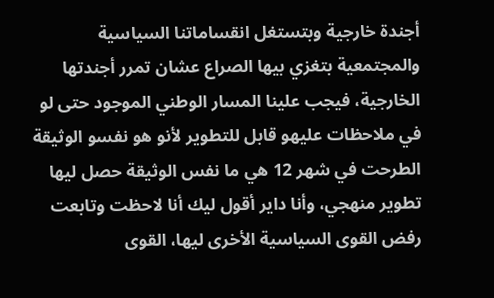أجندة خارجية وبتستغل انقساماتنا السياسية والمجتمعية بتغزي بيها الصراع عشان تمرر أجندتها الخارجية، فيجب علينا المسار الوطني الموجود حتى لو في ملاحظات عليهو قابل للتطوير لأنو هو نفسو الوثيقة الطرحت في شهر 12 هي ما نفس الوثيقة حصل ليها تطوير منهجي، وأنا داير أقول ليك أنا لاحظت وتابعت رفض القوى السياسية الأخرى ليها، القوى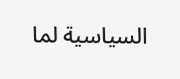السياسية لما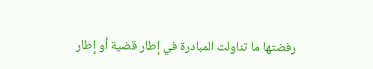رفضتها ما تناولت المبادرة في إطار قضية أو إطار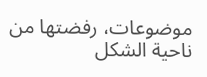موضوعات، رفضتها من ناحية الشكل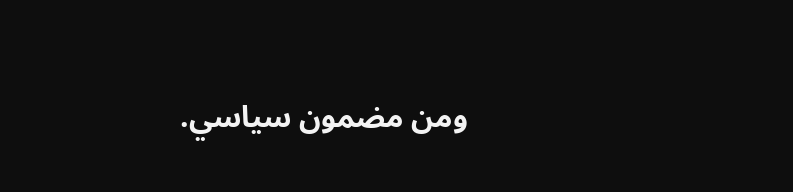ومن مضمون سياسي.